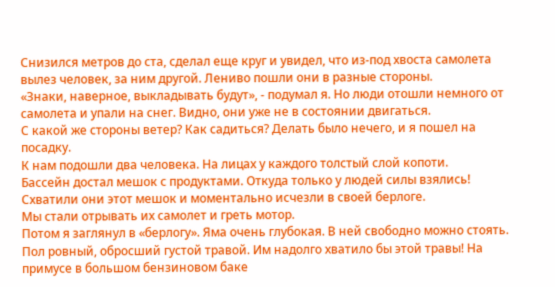Снизился метров до ста, сделал еще круг и увидел, что из-под хвоста самолета вылез человек, за ним другой. Лениво пошли они в разные стороны.
«Знаки, наверное, выкладывать будут», - подумал я. Но люди отошли немного от самолета и упали на снег. Видно, они уже не в состоянии двигаться.
С какой же стороны ветер? Как садиться? Делать было нечего, и я пошел на посадку.
К нам подошли два человека. На лицах у каждого толстый слой копоти.
Бассейн достал мешок с продуктами. Откуда только у людей силы взялись! Схватили они этот мешок и моментально исчезли в своей берлоге.
Мы стали отрывать их самолет и греть мотор.
Потом я заглянул в «берлогу». Яма очень глубокая. В ней свободно можно стоять. Пол ровный, обросший густой травой. Им надолго хватило бы этой травы! На примусе в большом бензиновом баке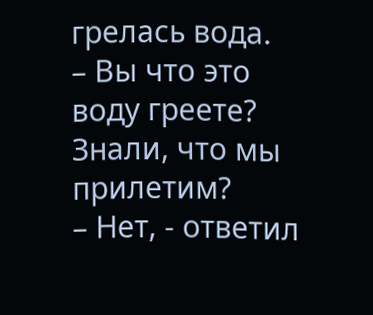грелась вода.
– Вы что это воду греете? Знали, что мы прилетим?
– Нет, - ответил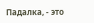Падалка, - это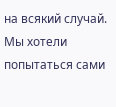на всякий случай. Мы хотели попытаться сами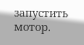запустить мотор.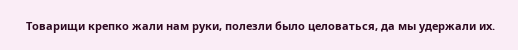Товарищи крепко жали нам руки, полезли было целоваться, да мы удержали их.